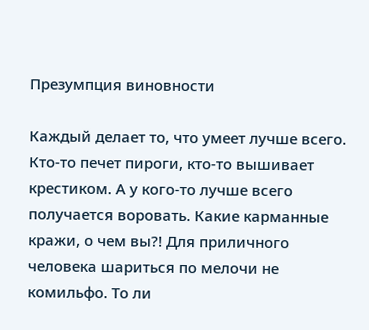Презумпция виновности

Каждый делает то, что умеет лучше всего. Кто-то печет пироги, кто-то вышивает крестиком. А у кого-то лучше всего получается воровать. Какие карманные кражи, о чем вы?! Для приличного человека шариться по мелочи не комильфо. То ли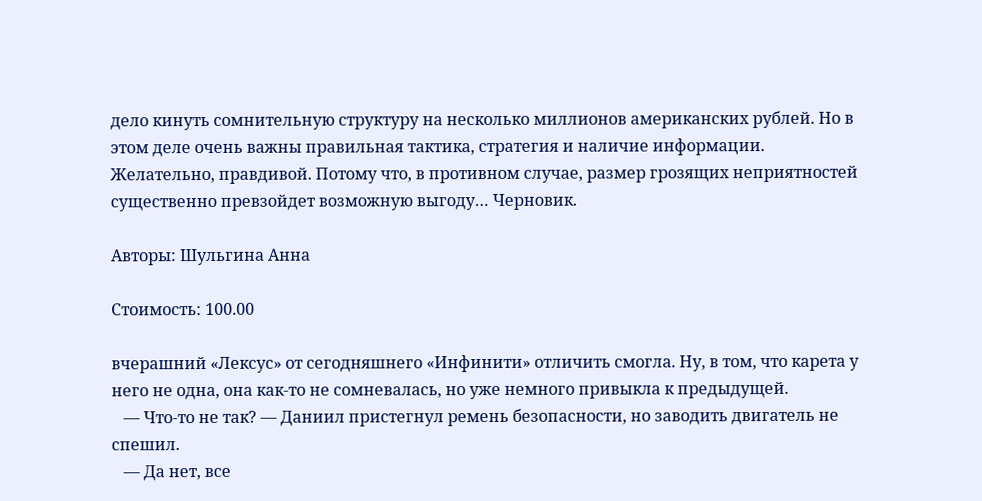дело кинуть сомнительную структуру на несколько миллионов американских рублей. Но в этом деле очень важны правильная тактика, стратегия и наличие информации. Желательно, правдивой. Потому что, в противном случае, размер грозящих неприятностей существенно превзойдет возможную выгоду… Черновик.

Авторы: Шульгина Анна

Стоимость: 100.00

вчерашний «Лексус» от сегодняшнего «Инфинити» отличить смогла. Ну, в том, что карета у него не одна, она как-то не сомневалась, но уже немного привыкла к предыдущей.
   — Что-то не так? — Даниил пристегнул ремень безопасности, но заводить двигатель не спешил.
   — Да нет, все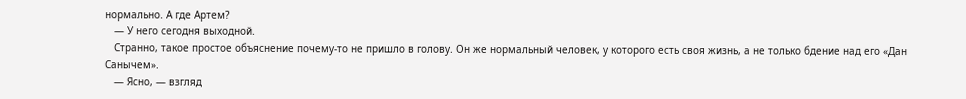нормально. А где Артем?
   — У него сегодня выходной.
   Странно, такое простое объяснение почему-то не пришло в голову. Он же нормальный человек, у которого есть своя жизнь, а не только бдение над его «Дан Санычем».
   — Ясно, — взгляд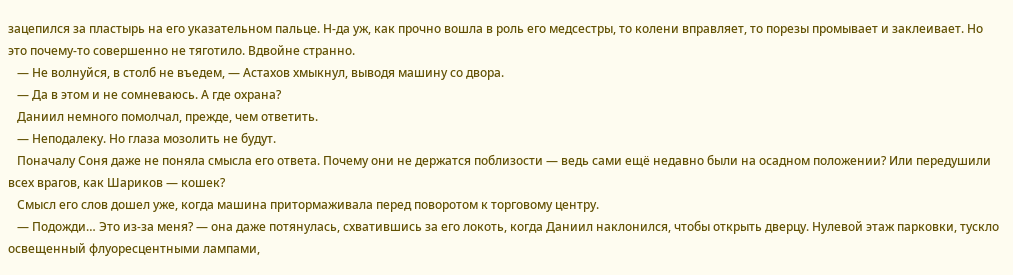зацепился за пластырь на его указательном пальце. Н-да уж, как прочно вошла в роль его медсестры, то колени вправляет, то порезы промывает и заклеивает. Но это почему-то совершенно не тяготило. Вдвойне странно.
   — Не волнуйся, в столб не въедем, — Астахов хмыкнул, выводя машину со двора.
   — Да в этом и не сомневаюсь. А где охрана?
   Даниил немного помолчал, прежде, чем ответить.
   — Неподалеку. Но глаза мозолить не будут.
   Поначалу Соня даже не поняла смысла его ответа. Почему они не держатся поблизости — ведь сами ещё недавно были на осадном положении? Или передушили всех врагов, как Шариков — кошек?
   Смысл его слов дошел уже, когда машина притормаживала перед поворотом к торговому центру.
   — Подожди… Это из-за меня? — она даже потянулась, схватившись за его локоть, когда Даниил наклонился, чтобы открыть дверцу. Нулевой этаж парковки, тускло освещенный флуоресцентными лампами,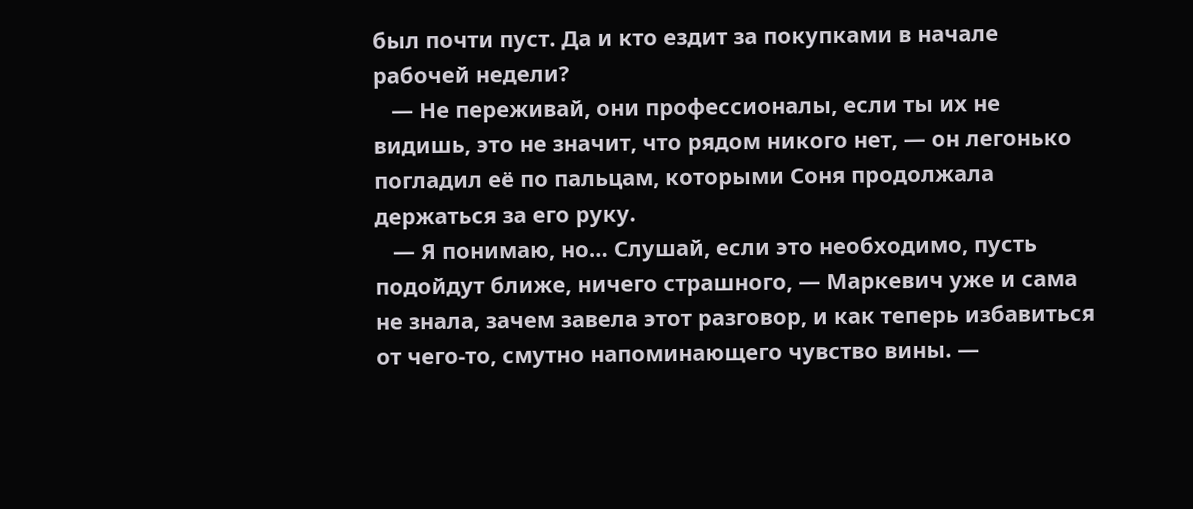был почти пуст. Да и кто ездит за покупками в начале рабочей недели?
   — Не переживай, они профессионалы, если ты их не видишь, это не значит, что рядом никого нет, — он легонько погладил её по пальцам, которыми Соня продолжала держаться за его руку.
   — Я понимаю, но… Слушай, если это необходимо, пусть подойдут ближе, ничего страшного, — Маркевич уже и сама не знала, зачем завела этот разговор, и как теперь избавиться от чего-то, смутно напоминающего чувство вины. —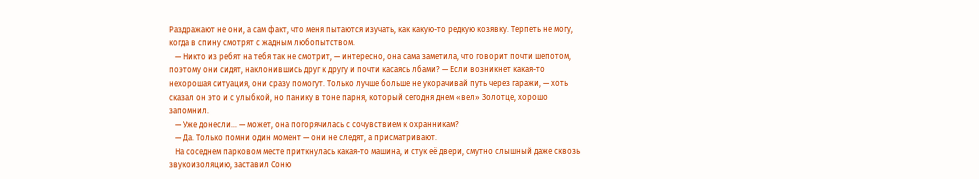Раздражают не они, а сам факт, что меня пытаются изучать, как какую-то редкую козявку. Терпеть не могу, когда в спину смотрят с жадным любопытством.
   — Никто из ребят на тебя так не смотрит, — интересно, она сама заметила, что говорит почти шепотом, поэтому они сидят, наклонившись друг к другу и почти касаясь лбами? — Если возникнет какая-то нехорошая ситуация, они сразу помогут. Только лучше больше не укорачивай путь через гаражи, — хоть сказал он это и с улыбкой, но панику в тоне парня, который сегодня днем «вел» Золотце, хорошо запомнил.
   — Уже донесли… — может, она погорячилась с сочувствием к охранникам?
   — Да. Только помни один момент — они не следят, а присматривают.
   На соседнем парковом месте приткнулась какая-то машина, и стук её двери, смутно слышный даже сквозь звукоизоляцию, заставил Соню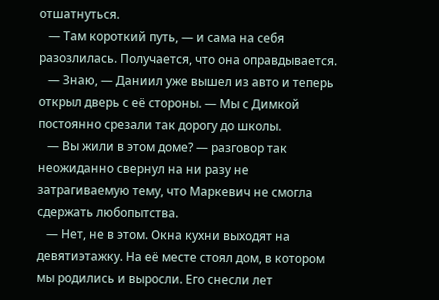отшатнуться.
   — Там короткий путь, — и сама на себя разозлилась. Получается, что она оправдывается.
   — Знаю, — Даниил уже вышел из авто и теперь открыл дверь с её стороны. — Мы с Димкой постоянно срезали так дорогу до школы.
   — Вы жили в этом доме? — разговор так неожиданно свернул на ни разу не затрагиваемую тему, что Маркевич не смогла сдержать любопытства.
   — Нет, не в этом. Окна кухни выходят на девятиэтажку. На её месте стоял дом, в котором мы родились и выросли. Его снесли лет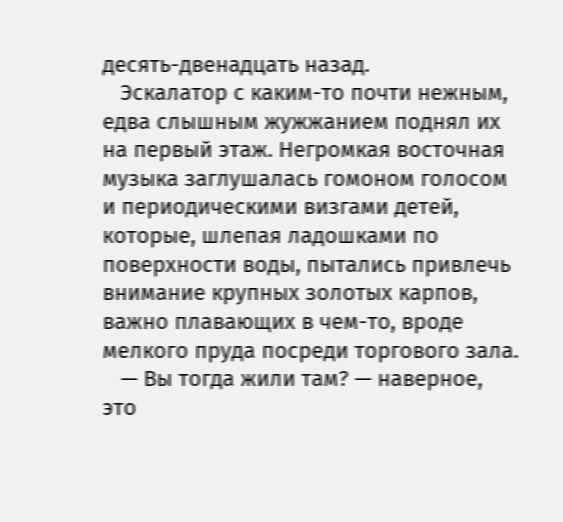десять-двенадцать назад.
   Эскалатор с каким-то почти нежным, едва слышным жужжанием поднял их на первый этаж. Негромкая восточная музыка заглушалась гомоном голосом и периодическими визгами детей, которые, шлепая ладошками по поверхности воды, пытались привлечь внимание крупных золотых карпов, важно плавающих в чем-то, вроде мелкого пруда посреди торгового зала.
   — Вы тогда жили там? — наверное, это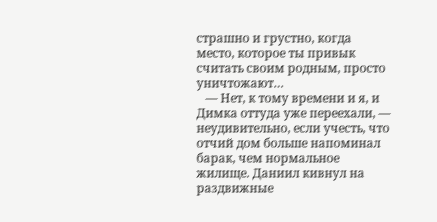страшно и грустно, когда место, которое ты привык считать своим родным, просто уничтожают…
   — Нет, к тому времени и я, и Димка оттуда уже переехали, — неудивительно, если учесть, что отчий дом больше напоминал барак, чем нормальное жилище. Даниил кивнул на раздвижные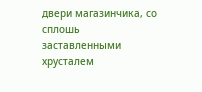двери магазинчика, со сплошь заставленными хрусталем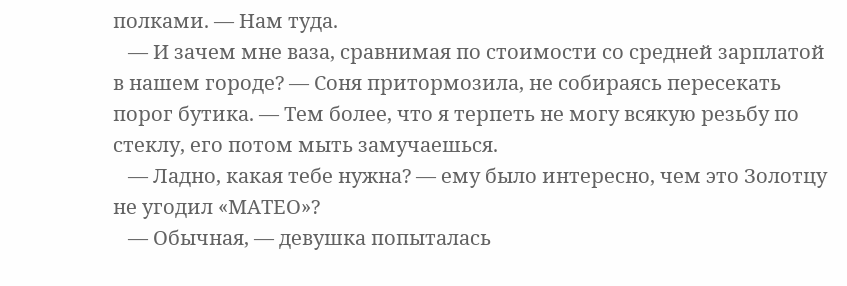полками. — Нам туда.
   — И зачем мне ваза, сравнимая по стоимости со средней зарплатой в нашем городе? — Соня притормозила, не собираясь пересекать порог бутика. — Тем более, что я терпеть не могу всякую резьбу по стеклу, его потом мыть замучаешься.
   — Ладно, какая тебе нужна? — ему было интересно, чем это Золотцу не угодил «МАТЕО»?
   — Обычная, — девушка попыталась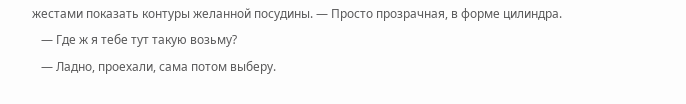жестами показать контуры желанной посудины. — Просто прозрачная, в форме цилиндра.
   — Где ж я тебе тут такую возьму?
   — Ладно, проехали, сама потом выберу.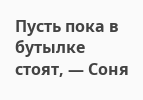Пусть пока в бутылке стоят, — Соня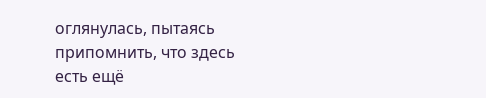оглянулась, пытаясь припомнить, что здесь есть ещё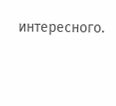интересного.